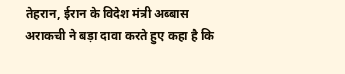तेहरान, ईरान के विदेश मंत्री अब्बास अराकची ने बड़ा दावा करते हुए कहा है कि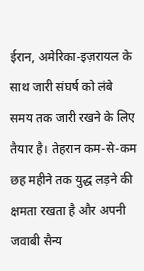ईरान, अमेरिका-इज़रायल के साथ जारी संघर्ष को लंबे समय तक जारी रखने के लिए तैयार है। तेहरान कम-से-कम छह महीने तक युद्ध लड़ने की क्षमता रखता है और अपनी जवाबी सैन्य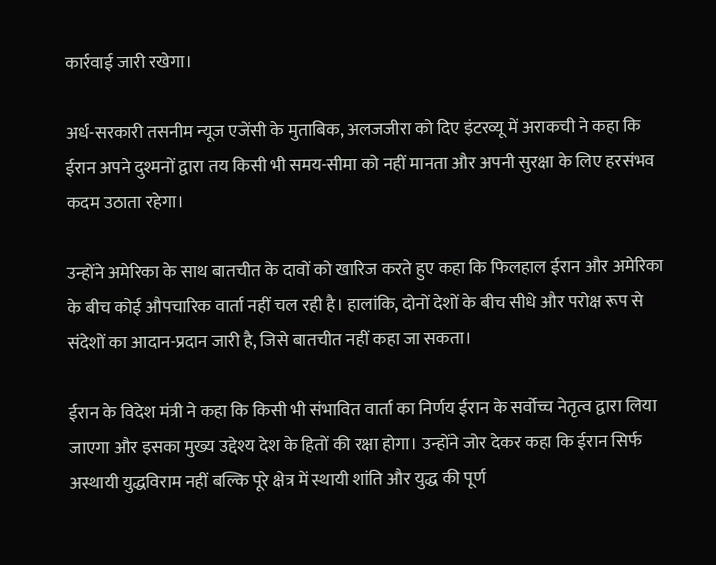कार्रवाई जारी रखेगा।

अर्ध-सरकारी तसनीम न्यूज एजेंसी के मुताबिक, अलजजीरा को दिए इंटरव्यू में अराकची ने कहा कि ईरान अपने दुश्मनों द्वारा तय किसी भी समय-सीमा को नहीं मानता और अपनी सुरक्षा के लिए हरसंभव कदम उठाता रहेगा।

उन्होंने अमेरिका के साथ बातचीत के दावों को खारिज करते हुए कहा कि फिलहाल ईरान और अमेरिका के बीच कोई औपचारिक वार्ता नहीं चल रही है। हालांकि, दोनों देशों के बीच सीधे और परोक्ष रूप से संदेशों का आदान-प्रदान जारी है, जिसे बातचीत नहीं कहा जा सकता।

ईरान के विदेश मंत्री ने कहा कि किसी भी संभावित वार्ता का निर्णय ईरान के सर्वोच्च नेतृत्व द्वारा लिया जाएगा और इसका मुख्य उद्देश्य देश के हितों की रक्षा होगा। उन्होंने जोर देकर कहा कि ईरान सिर्फ अस्थायी युद्धविराम नहीं बल्कि पूरे क्षेत्र में स्थायी शांति और युद्ध की पूर्ण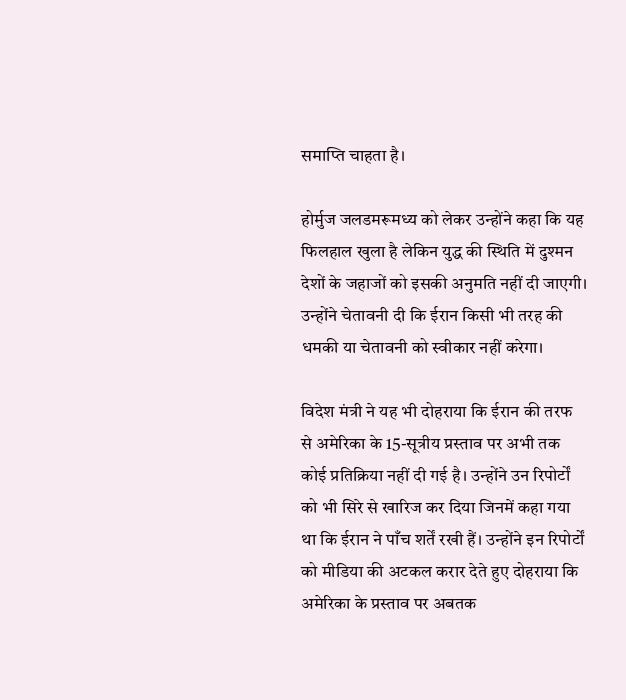समाप्ति चाहता है।

होर्मुज जलडमरूमध्य को लेकर उन्होंने कहा कि यह फिलहाल खुला है लेकिन युद्ध की स्थिति में दुश्मन देशों के जहाजों को इसकी अनुमति नहीं दी जाएगी। उन्होंने चेतावनी दी कि ईरान किसी भी तरह की धमकी या चेतावनी को स्वीकार नहीं करेगा।

विदेश मंत्री ने यह भी दोहराया कि ईरान की तरफ से अमेरिका के 15-सूत्रीय प्रस्ताव पर अभी तक कोई प्रतिक्रिया नहीं दी गई है। उन्होंने उन रिपोर्टों को भी सिरे से खारिज कर दिया जिनमें कहा गया था कि ईरान ने पाँच शर्तें रखी हैं। उन्होंने इन रिपोर्टों को मीडिया की अटकल करार देते हुए दोहराया कि अमेरिका के प्रस्ताव पर अबतक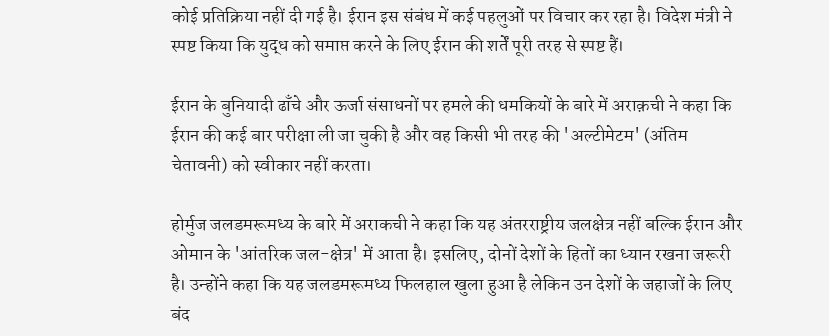कोई प्रतिक्रिया नहीं दी गई है। ईरान इस संबंध में कई पहलुओं पर विचार कर रहा है। विदेश मंत्री ने स्पष्ट किया कि युद्ध को समाप्त करने के लिए ईरान की शर्तें पूरी तरह से स्पष्ट हैं।

ईरान के बुनियादी ढाँचे और ऊर्जा संसाधनों पर हमले की धमकियों के बारे में अराक़ची ने कहा कि ईरान की कई बार परीक्षा ली जा चुकी है और वह किसी भी तरह की 'अल्टीमेटम' (अंतिम चेतावनी) को स्वीकार नहीं करता।

होर्मुज जलडमरूमध्य के बारे में अराकची ने कहा कि यह अंतरराष्ट्रीय जलक्षेत्र नहीं बल्कि ईरान और ओमान के 'आंतरिक जल-क्षेत्र' में आता है। इसलिए, दोनों देशों के हितों का ध्यान रखना जरूरी है। उन्होंने कहा कि यह जलडमरूमध्य फिलहाल खुला हुआ है लेकिन उन देशों के जहाजों के लिए बंद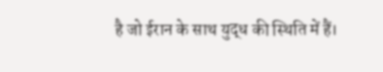है जो ईरान के साथ युद्ध की स्थिति में हैं।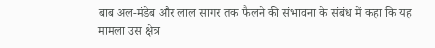बाब अल-मंडेब और लाल सागर तक फैलने की संभावना के संबंध में कहा कि यह मामला उस क्षेत्र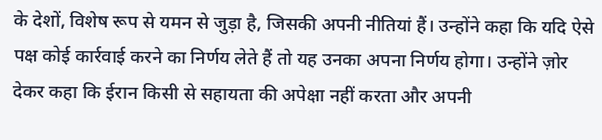के देशों, विशेष रूप से यमन से जुड़ा है, जिसकी अपनी नीतियां हैं। उन्होंने कहा कि यदि ऐसे पक्ष कोई कार्रवाई करने का निर्णय लेते हैं तो यह उनका अपना निर्णय होगा। उन्होंने ज़ोर देकर कहा कि ईरान किसी से सहायता की अपेक्षा नहीं करता और अपनी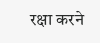रक्षा करने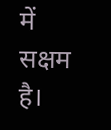में सक्षम है।